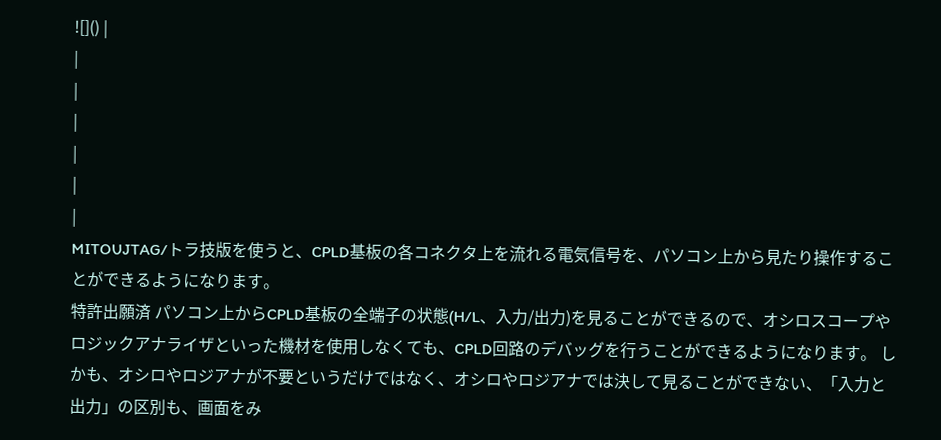![]() |
|
|
|
|
|
|
MITOUJTAG/トラ技版を使うと、CPLD基板の各コネクタ上を流れる電気信号を、パソコン上から見たり操作することができるようになります。
特許出願済 パソコン上からCPLD基板の全端子の状態(H/L、入力/出力)を見ることができるので、オシロスコープやロジックアナライザといった機材を使用しなくても、CPLD回路のデバッグを行うことができるようになります。 しかも、オシロやロジアナが不要というだけではなく、オシロやロジアナでは決して見ることができない、「入力と出力」の区別も、画面をみ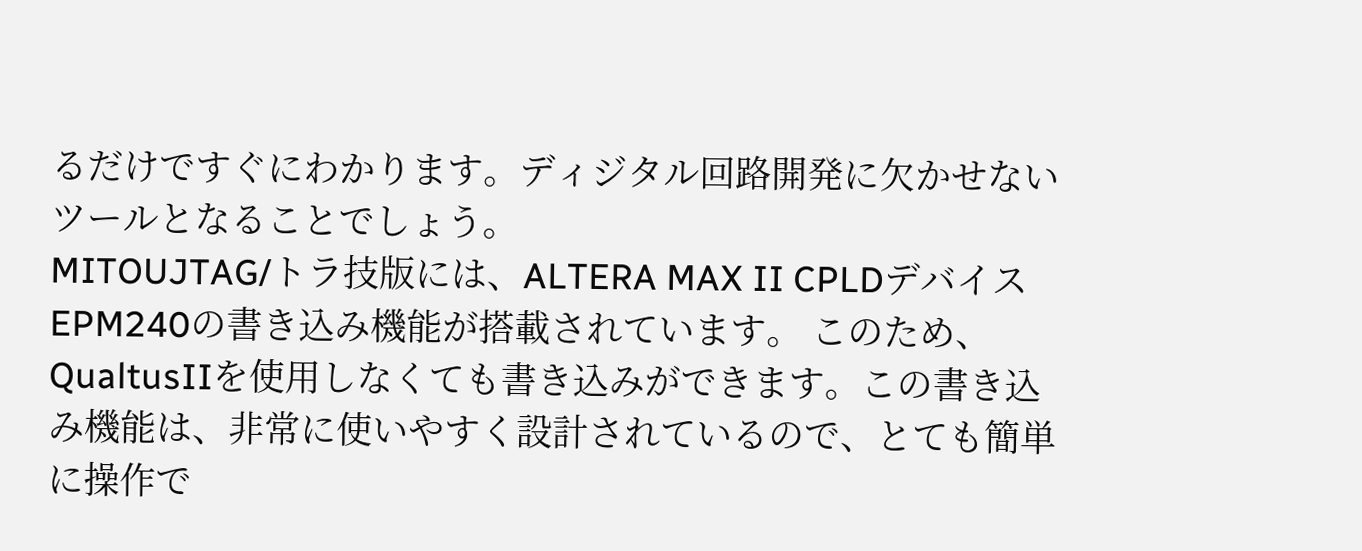るだけですぐにわかります。ディジタル回路開発に欠かせないツールとなることでしょう。
MITOUJTAG/トラ技版には、ALTERA MAX II CPLDデバイス EPM240の書き込み機能が搭載されています。 このため、QualtusIIを使用しなくても書き込みができます。この書き込み機能は、非常に使いやすく設計されているので、とても簡単に操作で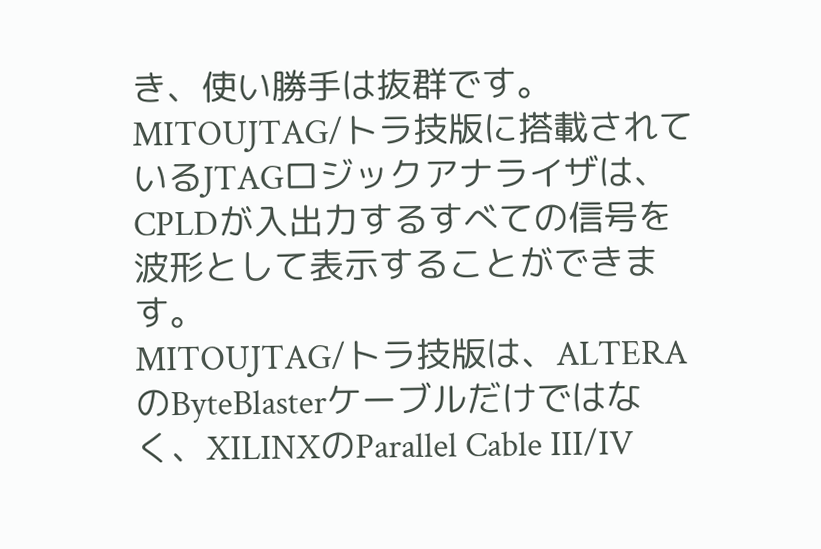き、使い勝手は抜群です。
MITOUJTAG/トラ技版に搭載されているJTAGロジックアナライザは、CPLDが入出力するすべての信号を波形として表示することができます。
MITOUJTAG/トラ技版は、ALTERAのByteBlasterケーブルだけではなく、XILINXのParallel Cable III/IV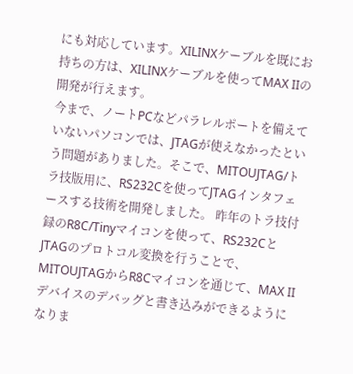にも対応しています。XILINXケーブルを既にお持ちの方は、XILINXケーブルを使ってMAX IIの開発が行えます。
今まで、ノートPCなどパラレルポートを備えていないパソコンでは、JTAGが使えなかったという問題がありました。そこで、MITOUJTAG/トラ技版用に、RS232Cを使ってJTAGインタフェースする技術を開発しました。 昨年のトラ技付録のR8C/Tinyマイコンを使って、RS232CとJTAGのプロトコル変換を行うことで、MITOUJTAGからR8Cマイコンを通じて、MAX IIデバイスのデバッグと書き込みができるようになりま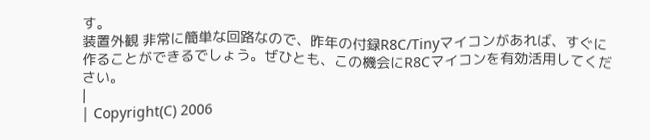す。
装置外観 非常に簡単な回路なので、昨年の付録R8C/Tinyマイコンがあれば、すぐに作ることができるでしょう。ぜひとも、この機会にR8Cマイコンを有効活用してください。
|
| Copyright(C) 2006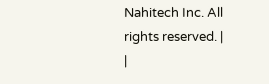Nahitech Inc. All rights reserved. |
|